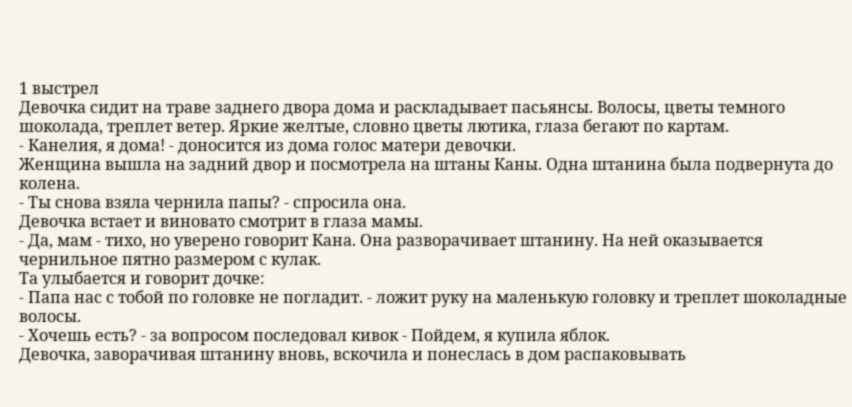1 выстрел
Девочка сидит на траве заднего двора дома и раскладывает пасьянсы. Волосы, цветы темного шоколада, треплет ветер. Яркие желтые, словно цветы лютика, глаза бегают по картам.
- Канелия, я дома! - доносится из дома голос матери девочки.
Женщина вышла на задний двор и посмотрела на штаны Каны. Одна штанина была подвернута до колена.
- Ты снова взяла чернила папы? - спросила она.
Девочка встает и виновато смотрит в глаза мамы.
- Да, мам - тихо, но уверено говорит Кана. Она разворачивает штанину. На ней оказывается чернильное пятно размером с кулак.
Та улыбается и говорит дочке:
- Папа нас с тобой по головке не погладит. - ложит руку на маленькую головку и треплет шоколадные волосы.
- Хочешь есть? - за вопросом последовал кивок - Пойдем, я купила яблок.
Девочка, заворачивая штанину вновь, вскочила и понеслась в дом распаковывать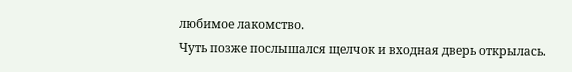любимое лакомство.
Чуть позже послышался щелчок и входная дверь открылась.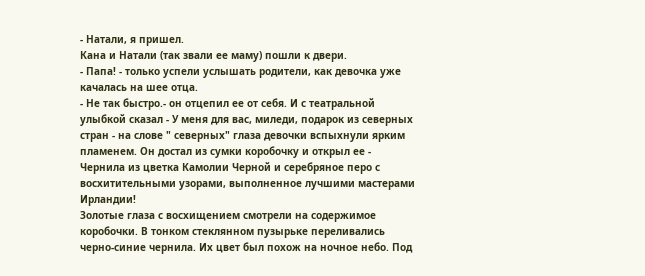- Натали, я пришел.
Кана и Натали (так звали ее маму) пошли к двери.
- Папа! - только успели услышать родители, как девочка уже качалась на шее отца.
- Не так быстро.- он отцепил ее от себя. И с театральной улыбкой сказал - У меня для вас, миледи, подарок из северных стран - на слове " северных" глаза девочки вспыхнули ярким пламенем. Он достал из сумки коробочку и открыл ее - Чернила из цветка Камолии Черной и серебряное перо с восхитительными узорами, выполненное лучшими мастерами Ирландии!
Золотые глаза с восхищением смотрели на содержимое коробочки. В тонком стеклянном пузырьке переливались черно-синие чернила. Их цвет был похож на ночное небо. Под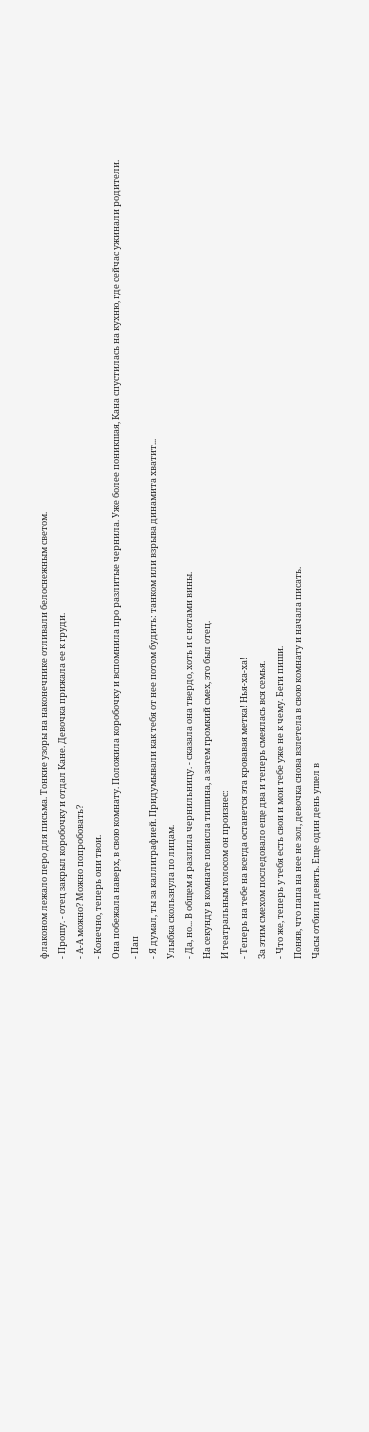флаконом лежало перо для письма. Тонкие узоры на наконечнике отливали белоснежным светом.
- Прошу. - отец закрыл коробочку и отдал Кане. Девочка прижала ее к груди.
- А-А можно? Можно попробовать?
- Конечно, теперь они твои.
Она побежала наверх, в свою комнату. Положила коробочку и вспомнила про разлитые чернила. Уже более поникшая, Кана спустилась на кухню, где сейчас ужинали родители.
- Пап
- Я думал, ты за каллиграфией. Придумывали как тебя от нее потом будить: танком или взрыва динамита хватит...
Улыбка скользнула по лицам.
- Да, но... В общем я разлила чернильницу. - сказала она твердо, хоть и с нотами вины.
На секунду в комнате повисла тишина, а затем громкий смех, это был отец.
И театральным голосом он произнес:
- Теперь на тебе на всегда останется эта кровавая метка! Нья-ха-ха!
За этим смехом последовало еще два и теперь смеялась вся семья.
- Что же, теперь у тебя есть свои и мои тебе уже не к чему. Беги пиши.
Поняв, что папа на нее не зол, девочка снова взлетела в свою комнату и начала писать.
Часы отбили девять. Еще один день ушел в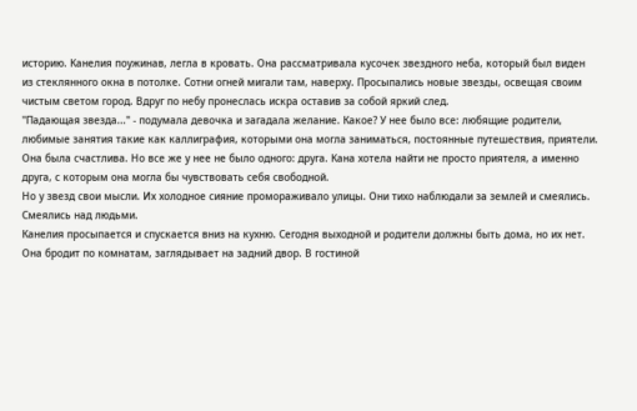историю. Канелия поужинав, легла в кровать. Она рассматривала кусочек звездного неба, который был виден из стеклянного окна в потолке. Сотни огней мигали там, наверху. Просыпались новые звезды, освещая своим чистым светом город. Вдруг по небу пронеслась искра оставив за собой яркий след.
"Падающая звезда..." - подумала девочка и загадала желание. Какое? У нее было все: любящие родители, любимые занятия такие как каллиграфия, которыми она могла заниматься, постоянные путешествия, приятели. Она была счастлива. Но все же у нее не было одного: друга. Кана хотела найти не просто приятеля, а именно друга, с которым она могла бы чувствовать себя свободной.
Но у звезд свои мысли. Их холодное сияние промораживало улицы. Они тихо наблюдали за землей и смеялись. Смеялись над людьми.
Канелия просыпается и спускается вниз на кухню. Сегодня выходной и родители должны быть дома, но их нет. Она бродит по комнатам, заглядывает на задний двор. В гостиной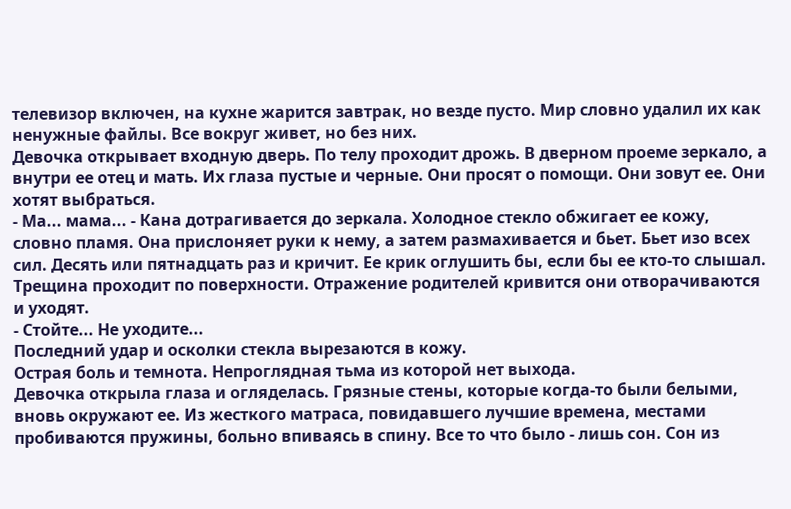телевизор включен, на кухне жарится завтрак, но везде пусто. Мир словно удалил их как ненужные файлы. Все вокруг живет, но без них.
Девочка открывает входную дверь. По телу проходит дрожь. В дверном проеме зеркало, а внутри ее отец и мать. Их глаза пустые и черные. Они просят о помощи. Они зовут ее. Они хотят выбраться.
- Ма... мама... - Кана дотрагивается до зеркала. Холодное стекло обжигает ее кожу, словно пламя. Она прислоняет руки к нему, а затем размахивается и бьет. Бьет изо всех сил. Десять или пятнадцать раз и кричит. Ее крик оглушить бы, если бы ее кто-то слышал. Трещина проходит по поверхности. Отражение родителей кривится они отворачиваются и уходят.
- Стойте... Не уходите...
Последний удар и осколки стекла вырезаются в кожу.
Острая боль и темнота. Непроглядная тьма из которой нет выхода.
Девочка открыла глаза и огляделась. Грязные стены, которые когда-то были белыми, вновь окружают ее. Из жесткого матраса, повидавшего лучшие времена, местами пробиваются пружины, больно впиваясь в спину. Все то что было - лишь сон. Сон из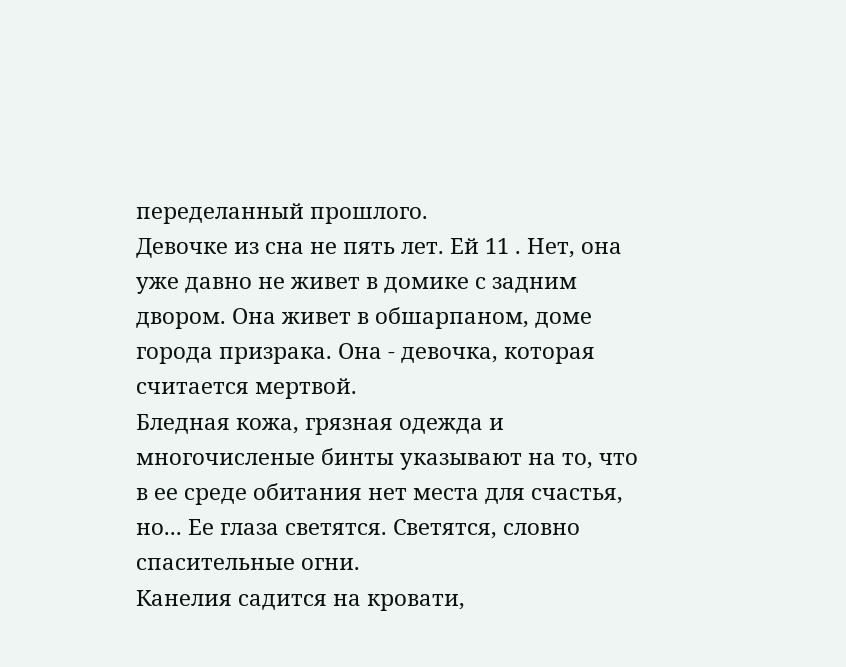переделанный прошлого.
Девочке из сна не пять лет. Ей 11 . Нет, она уже давно не живет в домике с задним двором. Она живет в обшарпаном, доме города призрака. Она - девочка, которая считается мертвой.
Бледная кожа, грязная одежда и многочисленые бинты указывают на то, что в ее среде обитания нет места для счастья, но... Ее глаза светятся. Светятся, словно спасительные огни.
Канелия садится на кровати,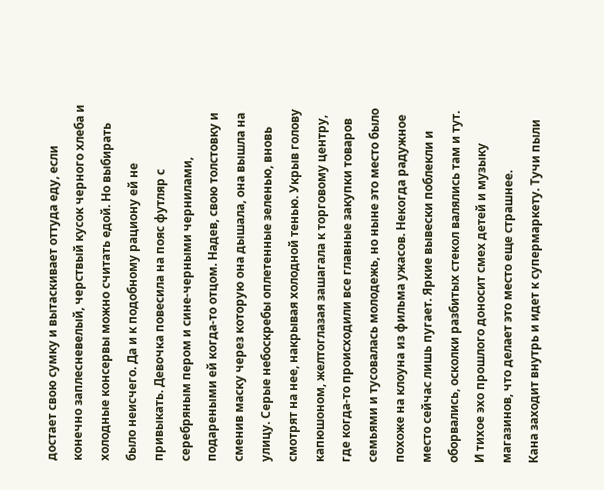достает свою сумку и вытаскивает оттуда еду, если конечно заплесневелый, черствый кусок черного хлеба и холодные консервы можно считать едой. Но выбирать было неисчего. Да и к подобному рациону ей не привыкать. Девочка повесила на пояс футляр с серебряным пером и сине-черными чернилами, подареными ей когда-то отцом. Надев, свою толстовку и сменив маску через которую она дышала, она вышла на улицу. Серые небоскребы оплетенные зеленью, вновь смотрят на нее, накрывая холодной тенью. Укрыв голову капюшоном, желтоглазая зашагала к торговому центру, где когда-то происходили все главные закупки товаров семьями и тусовалась молодежь, но ныне это место было похоже на клоуна из фильма ужасов. Некогда радужное место сейчас лишь пугает. Яркие вывески поблекли и оборвались, осколки разбитых стекол валялись там и тут. И тихое эхо прошлого доносит смех детей и музыку магазинов, что делает это место еще страшнее.
Кана заходит внутрь и идет к супермаркету. Тучи пыли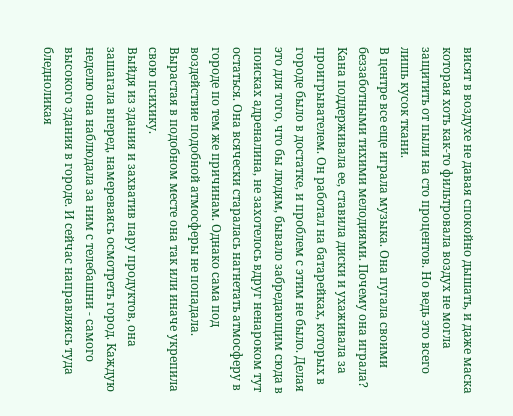висят в воздухе не давая спокойно дышать, и даже маска которая хоть как-то фильтровала воздух не могла защитить от пыли на сто процентов. Но ведь это всего лишь кусок ткани.
В центре все еще играла музыка. Она пугала своими беззаботными тихими мелодиями. Почему она играла? Кана поддерживала ее, ставила диски и ухаживала за проигрывателем. Он работал на батарейках, которых в городе было в достатке, и проблем с этим не было. Делая это для того, что бы людям, бывало забредающим сюда в поисках адреналина, не захотелось вдруг ненароком тут остаться. Она всячески старалась нагнетать атмосферу в городе по тем же причинам. Однако сама под воздействие подобной атмосферы не попадала. Вырастая в подобном месте она так или иначе укрепила свою психику.
Выйдя из здания и захватив пару продуктов, она зашагала вперед, намереваясь осмотреть город. Каждую неделю она наблюдала за ним с телебашни - самого высокого здания в городе. И сейчас направляясь туда бледноликая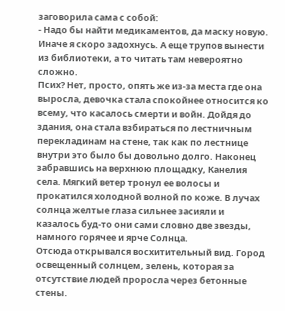заговорила сама с собой:
- Надо бы найти медикаментов, да маску новую. Иначе я скоро задохнусь. А еще трупов вынести из библиотеки, а то читать там невероятно сложно.
Псих? Нет, просто, опять же из-за места где она выросла, девочка стала спокойнее относится ко всему, что касалось смерти и войн. Дойдя до здания, она стала взбираться по лестничным перекладинам на стене, так как по лестнице внутри это было бы довольно долго. Наконец забравшись на верхнюю площадку, Канелия села. Мягкий ветер тронул ее волосы и прокатился холодной волной по коже. В лучах солнца желтые глаза сильнее засияли и казалось буд-то они сами словно две звезды, намного горячее и ярче Солнца.
Отсюда открывался восхитительный вид. Город освещенный солнцем, зелень, которая за отсутствие людей проросла через бетонные стены.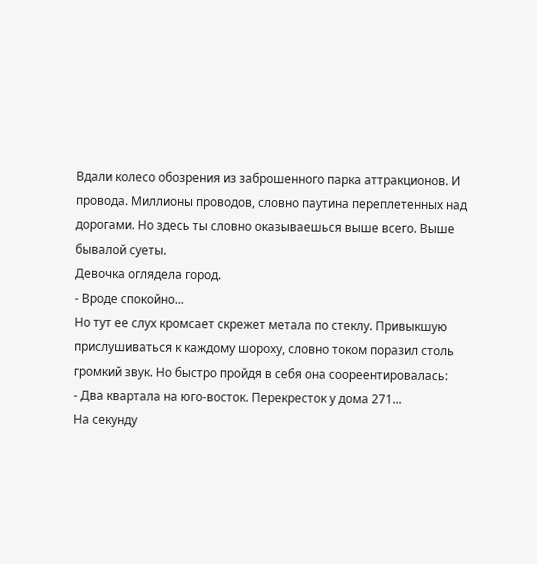Вдали колесо обозрения из заброшенного парка аттракционов. И провода. Миллионы проводов, словно паутина переплетенных над дорогами. Но здесь ты словно оказываешься выше всего. Выше бывалой суеты.
Девочка оглядела город.
- Вроде спокойно...
Но тут ее слух кромсает скрежет метала по стеклу. Привыкшую прислушиваться к каждому шороху, словно током поразил столь громкий звук. Но быстро пройдя в себя она соореентировалась:
- Два квартала на юго-восток. Перекресток у дома 271...
На секунду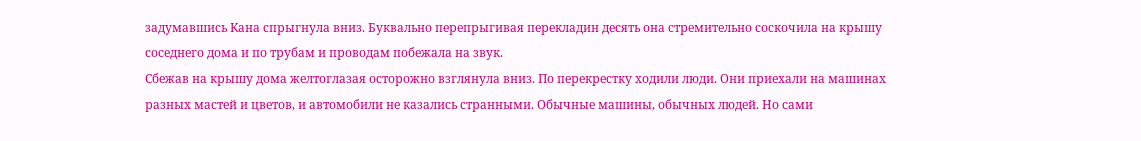задумавшись Кана спрыгнула вниз. Буквально перепрыгивая перекладин десять она стремительно соскочила на крышу соседнего дома и по трубам и проводам побежала на звук.
Сбежав на крышу дома желтоглазая осторожно взглянула вниз. По перекрестку ходили люди. Они приехали на машинах разных мастей и цветов, и автомобили не казались странными. Обычные машины, обычных людей. Но сами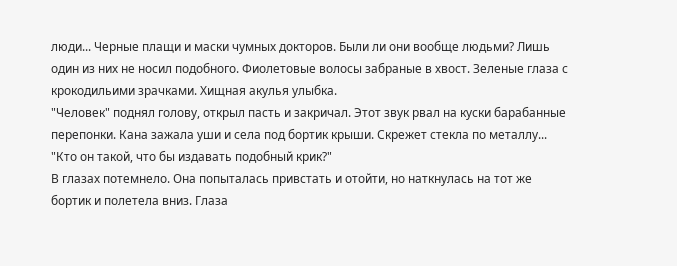люди... Черные плащи и маски чумных докторов. Были ли они вообще людьми? Лишь один из них не носил подобного. Фиолетовые волосы забраные в хвост. Зеленые глаза с крокодильими зрачками. Хищная акулья улыбка.
"Человек" поднял голову, открыл пасть и закричал. Этот звук рвал на куски барабанные перепонки. Кана зажала уши и села под бортик крыши. Скрежет стекла по металлу...
"Кто он такой, что бы издавать подобный крик?"
В глазах потемнело. Она попыталась привстать и отойти, но наткнулась на тот же бортик и полетела вниз. Глаза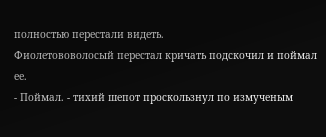полностью перестали видеть.
Фиолетововолосый перестал кричать подскочил и поймал ее.
- Поймал. - тихий шепот проскользнул по измученым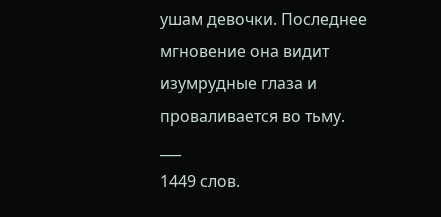ушам девочки. Последнее мгновение она видит изумрудные глаза и проваливается во тьму.
___
1449 слов.